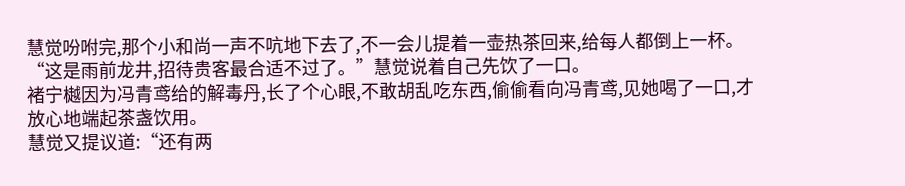慧觉吩咐完,那个小和尚一声不吭地下去了,不一会儿提着一壶热茶回来,给每人都倒上一杯。
“这是雨前龙井,招待贵客最合适不过了。”慧觉说着自己先饮了一口。
褚宁樾因为冯青鸢给的解毒丹,长了个心眼,不敢胡乱吃东西,偷偷看向冯青鸢,见她喝了一口,才放心地端起茶盏饮用。
慧觉又提议道:“还有两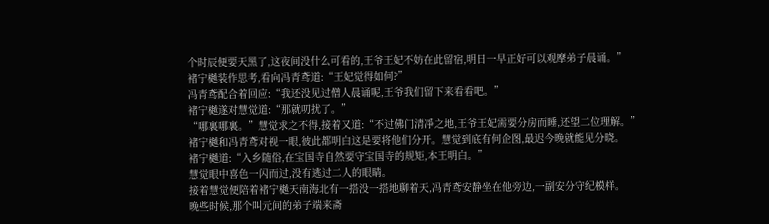个时辰便要天黑了,这夜间没什么可看的,王爷王妃不妨在此留宿,明日一早正好可以观摩弟子晨诵。”
褚宁樾装作思考,看向冯青鸢道:“王妃觉得如何?”
冯青鸢配合着回应:“我还没见过僧人晨诵呢,王爷我们留下来看看吧。”
褚宁樾遂对慧觉道:“那就叨扰了。”
“哪裏哪裏。”慧觉求之不得,接着又道:“不过佛门清凈之地,王爷王妃需要分房而睡,还望二位理解。”
褚宁樾和冯青鸢对视一眼,彼此都明白这是要将他们分开。慧觉到底有何企图,最迟今晚就能见分晓。
褚宁樾道:“入乡随俗,在宝国寺自然要守宝国寺的规矩,本王明白。”
慧觉眼中喜色一闪而过,没有逃过二人的眼睛。
接着慧觉便陪着褚宁樾天南海北有一搭没一搭地聊着天,冯青鸢安静坐在他旁边,一副安分守纪模样。
晚些时候,那个叫元间的弟子端来斋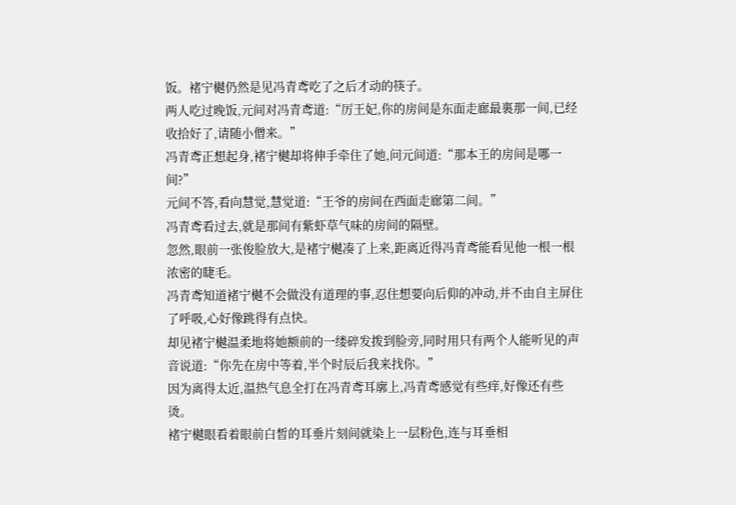饭。褚宁樾仍然是见冯青鸢吃了之后才动的筷子。
两人吃过晚饭,元间对冯青鸢道:“厉王妃,你的房间是东面走廊最裏那一间,已经收拾好了,请随小僧来。”
冯青鸢正想起身,褚宁樾却将伸手牵住了她,问元间道:“那本王的房间是哪一间?”
元间不答,看向慧觉,慧觉道:“王爷的房间在西面走廊第二间。”
冯青鸢看过去,就是那间有紫虾草气味的房间的隔壁。
忽然,眼前一张俊脸放大,是褚宁樾凑了上来,距离近得冯青鸢能看见他一根一根浓密的睫毛。
冯青鸢知道褚宁樾不会做没有道理的事,忍住想要向后仰的冲动,并不由自主屏住了呼吸,心好像跳得有点快。
却见褚宁樾温柔地将她额前的一缕碎发拨到脸旁,同时用只有两个人能听见的声音说道:“你先在房中等着,半个时辰后我来找你。”
因为离得太近,温热气息全打在冯青鸢耳廓上,冯青鸢感觉有些痒,好像还有些烫。
褚宁樾眼看着眼前白皙的耳垂片刻间就染上一层粉色,连与耳垂相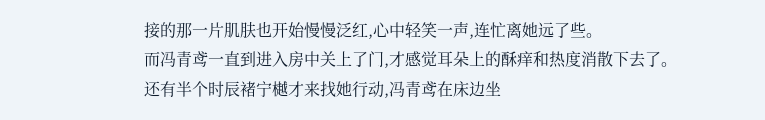接的那一片肌肤也开始慢慢泛红,心中轻笑一声,连忙离她远了些。
而冯青鸢一直到进入房中关上了门,才感觉耳朵上的酥痒和热度消散下去了。
还有半个时辰褚宁樾才来找她行动,冯青鸢在床边坐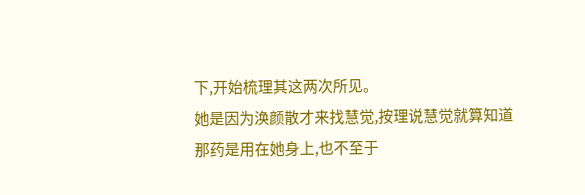下,开始梳理其这两次所见。
她是因为涣颜散才来找慧觉,按理说慧觉就算知道那药是用在她身上,也不至于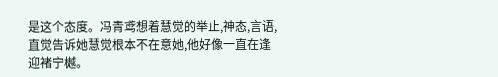是这个态度。冯青鸢想着慧觉的举止,神态,言语,直觉告诉她慧觉根本不在意她,他好像一直在逢迎褚宁樾。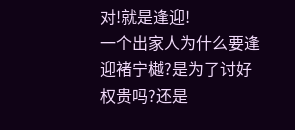对!就是逢迎!
一个出家人为什么要逢迎褚宁樾?是为了讨好权贵吗?还是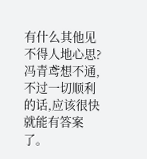有什么其他见不得人地心思?
冯青鸢想不通,不过一切顺利的话,应该很快就能有答案了。